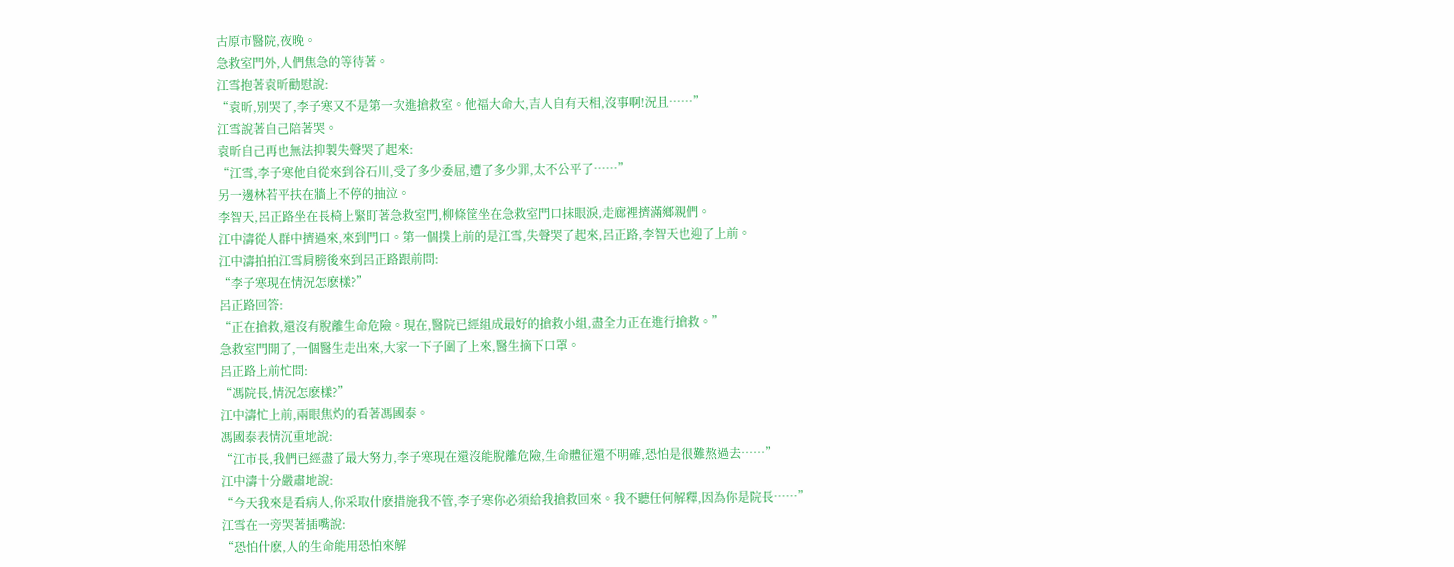古原市醫院,夜晚。
急救室門外,人們焦急的等待著。
江雪抱著袁昕勸慰說:
“袁昕,別哭了,李子寒又不是第一次進搶救室。他福大命大,吉人自有天相,沒事啊!況且……”
江雪說著自己陪著哭。
袁昕自己再也無法抑製失聲哭了起來:
“江雪,李子寒他自從來到谷石川,受了多少委屈,遭了多少罪,太不公平了……”
另一邊林若平扶在牆上不停的抽泣。
李智天,呂正路坐在長椅上緊盯著急救室門,柳條筐坐在急救室門口抹眼淚,走廊裡擠滿鄉親們。
江中濤從人群中擠過來,來到門口。第一個撲上前的是江雪,失聲哭了起來,呂正路,李智天也迎了上前。
江中濤拍拍江雪肩膀後來到呂正路跟前問:
“李子寒現在情況怎麽樣?”
呂正路回答:
“正在搶救,還沒有脫離生命危險。現在,醫院已經組成最好的搶救小組,盡全力正在進行搶救。”
急救室門開了,一個醫生走出來,大家一下子圍了上來,醫生摘下口罩。
呂正路上前忙問:
“馮院長,情況怎麽樣?”
江中濤忙上前,兩眼焦灼的看著馮國泰。
馮國泰表情沉重地說:
“江市長,我們已經盡了最大努力,李子寒現在還沒能脫離危險,生命體征還不明確,恐怕是很難熬過去……”
江中濤十分嚴肅地說:
“今天我來是看病人,你采取什麽措施我不管,李子寒你必須給我搶救回來。我不聽任何解釋,因為你是院長……”
江雪在一旁哭著插嘴說:
“恐怕什麽,人的生命能用恐怕來解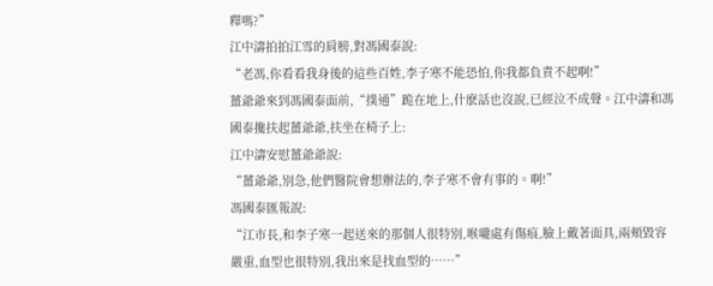釋嗎?”
江中濤拍拍江雪的肩膀,對馮國泰說:
“老馮,你看看我身後的這些百姓,李子寒不能恐怕,你我都負責不起啊!”
薑爺爺來到馮國泰面前,“撲通”跪在地上,什麽話也沒說,已經泣不成聲。江中濤和馮國泰攙扶起薑爺爺,扶坐在椅子上:
江中濤安慰薑爺爺說:
“薑爺爺,別急,他們醫院會想辦法的,李子寒不會有事的。啊!”
馮國泰匯報說:
“江市長,和李子寒一起送來的那個人很特別,喉嚨處有傷痕,臉上戴著面具,兩頰毀容嚴重,血型也很特別,我出來是找血型的……”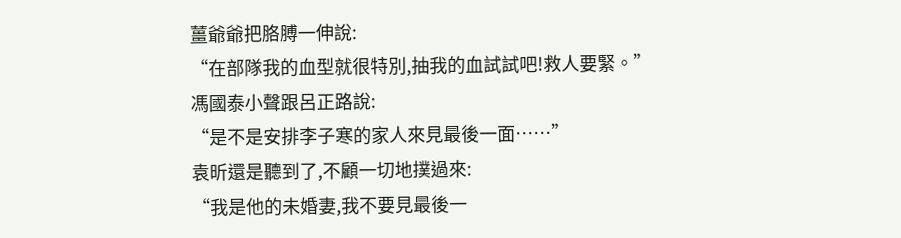薑爺爺把胳膊一伸說:
“在部隊我的血型就很特別,抽我的血試試吧!救人要緊。”
馮國泰小聲跟呂正路說:
“是不是安排李子寒的家人來見最後一面……”
袁昕還是聽到了,不顧一切地撲過來:
“我是他的未婚妻,我不要見最後一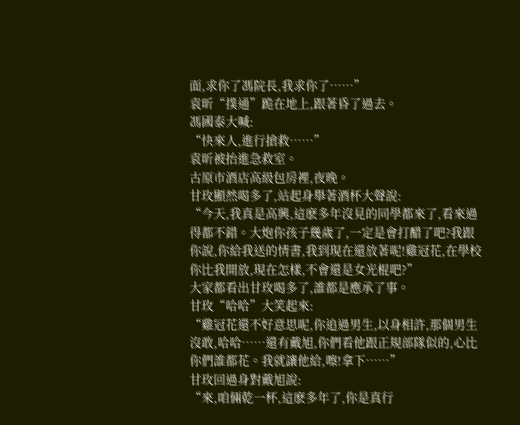面,求你了馮院長,我求你了……”
袁昕“撲通”跪在地上,跟著昏了過去。
馮國泰大喊:
“快來人,進行搶救……”
袁昕被抬進急救室。
古原市酒店高級包房裡,夜晚。
甘玫顯然喝多了,站起身舉著酒杯大聲說:
“今天,我真是高興,這麽多年沒見的同學都來了,看來過得都不錯。大炮你孩子幾歲了,一定是會打醋了吧?我跟你說,你給我送的情書,我到現在還放著呢!雞冠花,在學校你比我開放,現在怎樣,不會還是女光棍吧?”
大家都看出甘玫喝多了,誰都是應承了事。
甘玫“哈哈”大笑起來:
“雞冠花還不好意思呢,你追過男生,以身相許,那個男生沒敢,哈哈……還有戴旭,你們看他跟正規部隊似的,心比你們誰都花。我就讓他給,嚓!拿下……”
甘玫回過身對戴旭說:
“來,咱倆乾一杯,這麽多年了,你是真行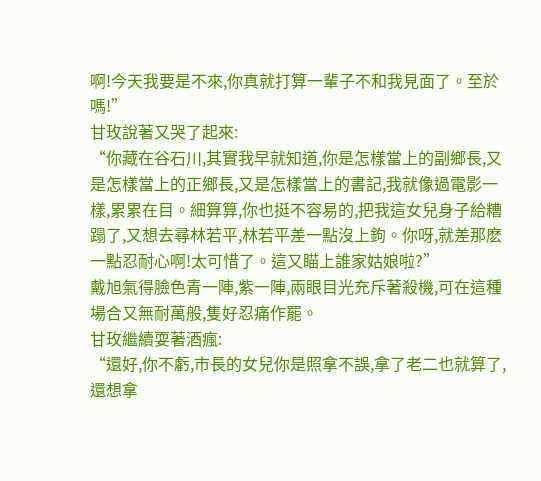啊!今天我要是不來,你真就打算一輩子不和我見面了。至於嗎!”
甘玫說著又哭了起來:
“你藏在谷石川,其實我早就知道,你是怎樣當上的副鄉長,又是怎樣當上的正鄉長,又是怎樣當上的書記,我就像過電影一樣,累累在目。細算算,你也挺不容易的,把我這女兒身子給糟蹋了,又想去尋林若平,林若平差一點沒上鉤。你呀,就差那麽一點忍耐心啊!太可惜了。這又瞄上誰家姑娘啦?”
戴旭氣得臉色青一陣,紫一陣,兩眼目光充斥著殺機,可在這種場合又無耐萬般,隻好忍痛作罷。
甘玫繼續耍著酒瘋:
“還好,你不虧,市長的女兒你是照拿不誤,拿了老二也就算了,還想拿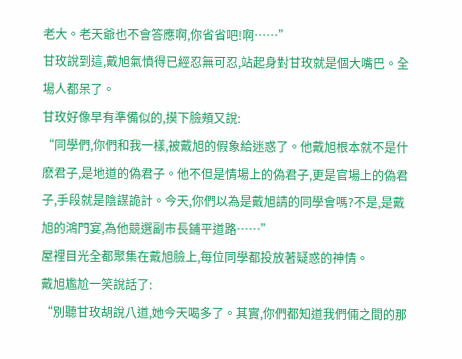老大。老天爺也不會答應啊,你省省吧!啊……”
甘玫說到這,戴旭氣憤得已經忍無可忍,站起身對甘玫就是個大嘴巴。全場人都呆了。
甘玫好像早有準備似的,摸下臉頰又說:
“同學們,你們和我一樣,被戴旭的假象給迷惑了。他戴旭根本就不是什麽君子,是地道的偽君子。他不但是情場上的偽君子,更是官場上的偽君子,手段就是陰謀詭計。今天,你們以為是戴旭請的同學會嗎?不是,是戴旭的鴻門宴,為他競選副市長鋪平道路……”
屋裡目光全都聚集在戴旭臉上,每位同學都投放著疑惑的神情。
戴旭尷尬一笑說話了:
“別聽甘玫胡說八道,她今天喝多了。其實,你們都知道我們倆之間的那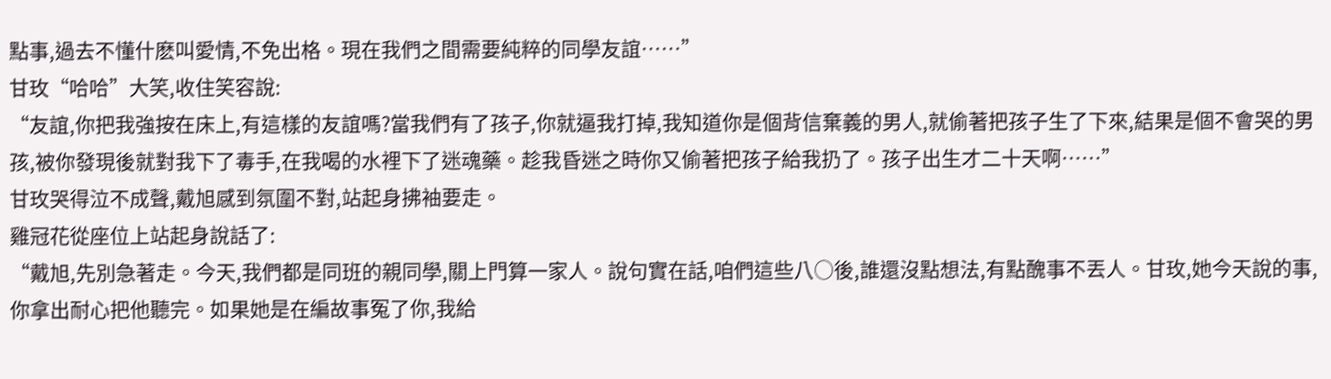點事,過去不懂什麽叫愛情,不免出格。現在我們之間需要純粹的同學友誼……”
甘玫“哈哈”大笑,收住笑容說:
“友誼,你把我強按在床上,有這樣的友誼嗎?當我們有了孩子,你就逼我打掉,我知道你是個背信棄義的男人,就偷著把孩子生了下來,結果是個不會哭的男孩,被你發現後就對我下了毒手,在我喝的水裡下了迷魂藥。趁我昏迷之時你又偷著把孩子給我扔了。孩子出生才二十天啊……”
甘玫哭得泣不成聲,戴旭感到氛圍不對,站起身拂袖要走。
雞冠花從座位上站起身說話了:
“戴旭,先別急著走。今天,我們都是同班的親同學,關上門算一家人。說句實在話,咱們這些八○後,誰還沒點想法,有點醜事不丟人。甘玫,她今天說的事,你拿出耐心把他聽完。如果她是在編故事冤了你,我給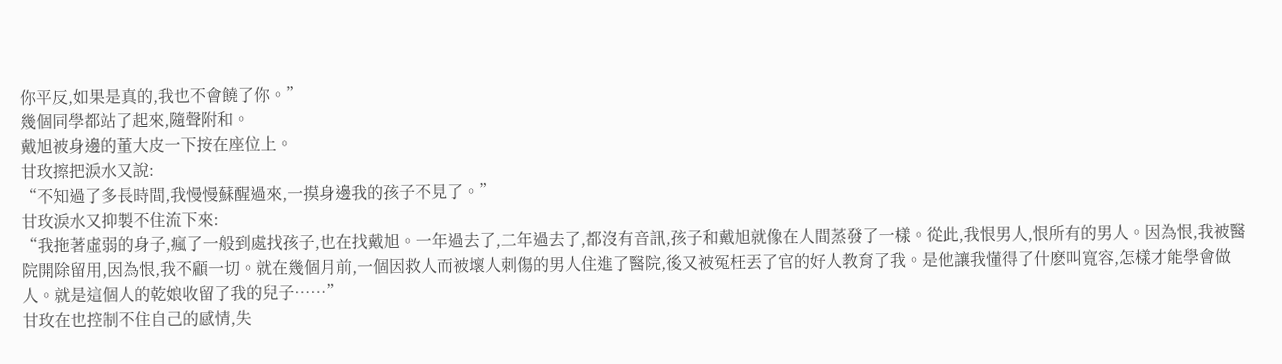你平反,如果是真的,我也不會饒了你。”
幾個同學都站了起來,隨聲附和。
戴旭被身邊的董大皮一下按在座位上。
甘玫擦把淚水又說:
“不知過了多長時間,我慢慢蘇醒過來,一摸身邊我的孩子不見了。”
甘玫淚水又抑製不住流下來:
“我拖著虛弱的身子,瘋了一般到處找孩子,也在找戴旭。一年過去了,二年過去了,都沒有音訊,孩子和戴旭就像在人間蒸發了一樣。從此,我恨男人,恨所有的男人。因為恨,我被醫院開除留用,因為恨,我不顧一切。就在幾個月前,一個因救人而被壞人刺傷的男人住進了醫院,後又被冤枉丟了官的好人教育了我。是他讓我懂得了什麽叫寬容,怎樣才能學會做人。就是這個人的乾娘收留了我的兒子……”
甘玫在也控制不住自己的感情,失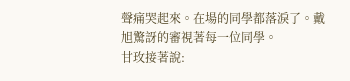聲痛哭起來。在場的同學都落淚了。戴旭驚訝的審視著每一位同學。
甘玫接著說: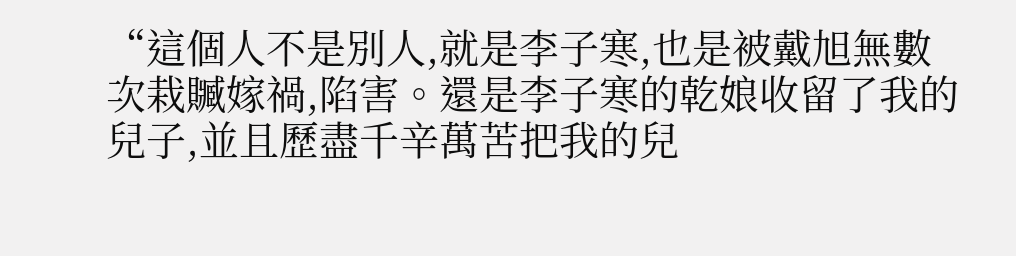“這個人不是別人,就是李子寒,也是被戴旭無數次栽贓嫁禍,陷害。還是李子寒的乾娘收留了我的兒子,並且歷盡千辛萬苦把我的兒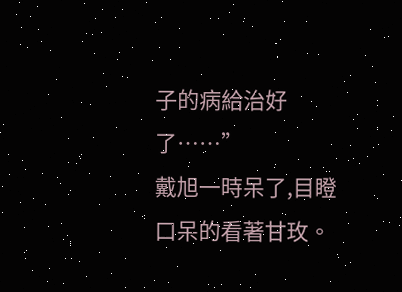子的病給治好了……”
戴旭一時呆了,目瞪口呆的看著甘玫。